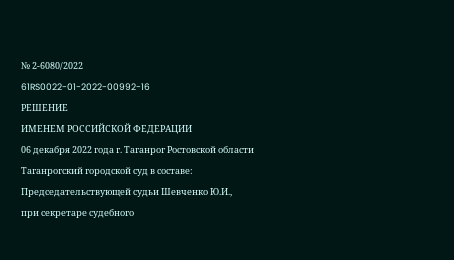№ 2-6080/2022
61RS0022-01-2022-00992-16
РЕШЕНИЕ
ИМЕНЕМ РОССИЙСКОЙ ФЕДЕРАЦИИ
06 декабря 2022 года г. Таганрог Ростовской области
Таганрогский городской суд в составе:
Председательствующей судьи Шевченко Ю.И.,
при секретаре судебного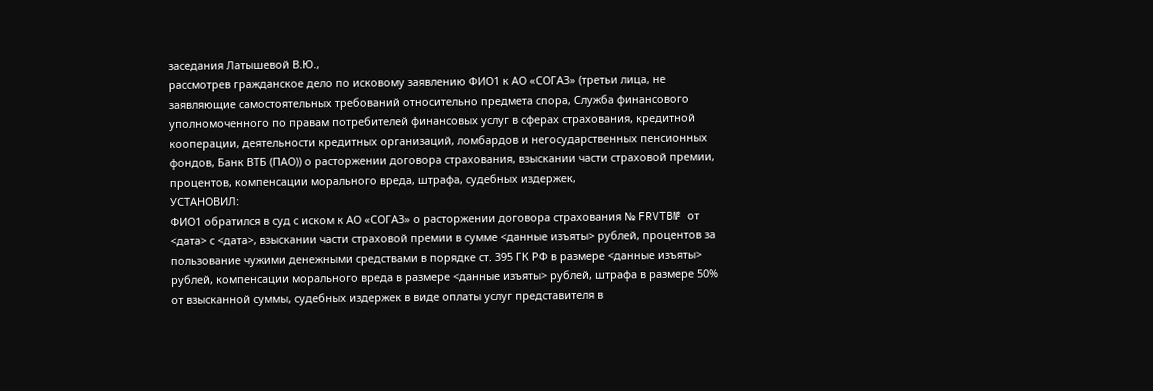заседания Латышевой В.Ю.,
рассмотрев гражданское дело по исковому заявлению ФИО1 к АО «СОГАЗ» (третьи лица, не заявляющие самостоятельных требований относительно предмета спора, Служба финансового уполномоченного по правам потребителей финансовых услуг в сферах страхования, кредитной кооперации, деятельности кредитных организаций, ломбардов и негосударственных пенсионных фондов, Банк ВТБ (ПАО)) о расторжении договора страхования, взыскании части страховой премии, процентов, компенсации морального вреда, штрафа, судебных издержек,
УСТАНОВИЛ:
ФИО1 обратился в суд с иском к АО «СОГАЗ» о расторжении договора страхования № FRVTB№ от <дата> с <дата>, взыскании части страховой премии в сумме <данные изъяты> рублей, процентов за пользование чужими денежными средствами в порядке ст. 395 ГК РФ в размере <данные изъяты> рублей, компенсации морального вреда в размере <данные изъяты> рублей, штрафа в размере 50% от взысканной суммы, судебных издержек в виде оплаты услуг представителя в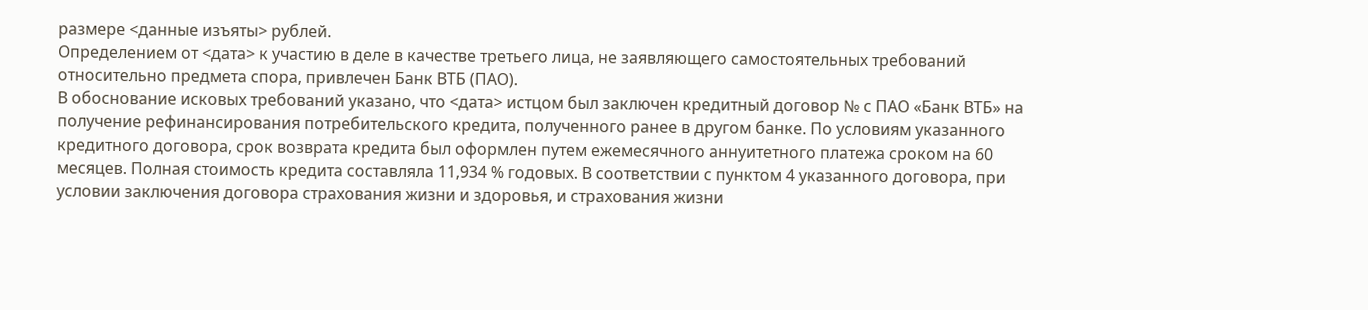размере <данные изъяты> рублей.
Определением от <дата> к участию в деле в качестве третьего лица, не заявляющего самостоятельных требований относительно предмета спора, привлечен Банк ВТБ (ПАО).
В обоснование исковых требований указано, что <дата> истцом был заключен кредитный договор № с ПАО «Банк ВТБ» на получение рефинансирования потребительского кредита, полученного ранее в другом банке. По условиям указанного кредитного договора, срок возврата кредита был оформлен путем ежемесячного аннуитетного платежа сроком на 60 месяцев. Полная стоимость кредита составляла 11,934 % годовых. В соответствии с пунктом 4 указанного договора, при условии заключения договора страхования жизни и здоровья, и страхования жизни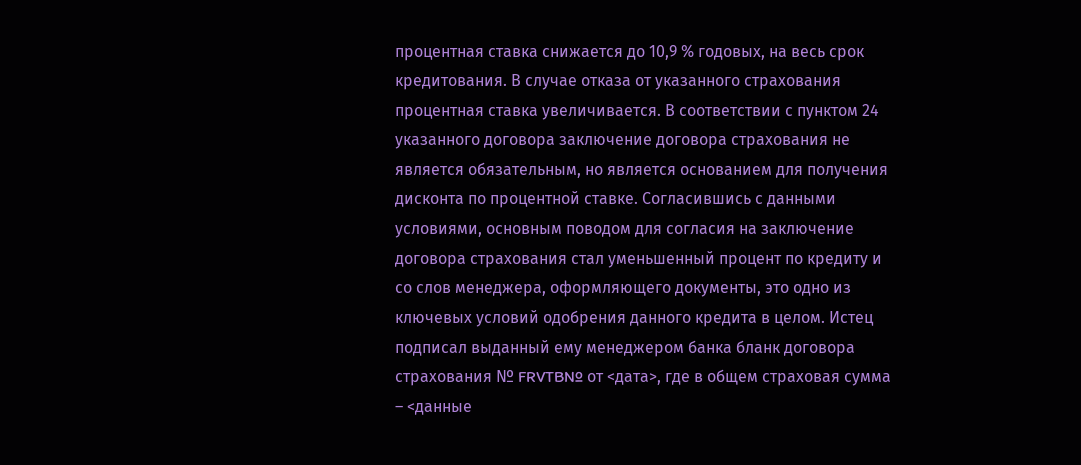процентная ставка снижается до 10,9 % годовых, на весь срок кредитования. В случае отказа от указанного страхования процентная ставка увеличивается. В соответствии с пунктом 24 указанного договора заключение договора страхования не является обязательным, но является основанием для получения дисконта по процентной ставке. Согласившись с данными условиями, основным поводом для согласия на заключение договора страхования стал уменьшенный процент по кредиту и со слов менеджера, оформляющего документы, это одно из ключевых условий одобрения данного кредита в целом. Истец подписал выданный ему менеджером банка бланк договора страхования № FRVTB№ от <дата>, где в общем страховая сумма – <данные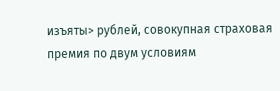изъяты> рублей, совокупная страховая премия по двум условиям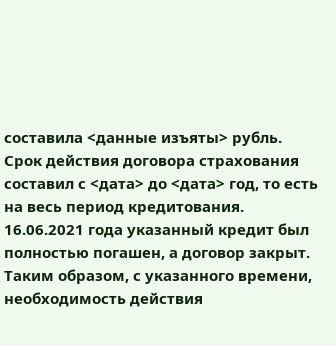составила <данные изъяты> рубль. Срок действия договора страхования составил с <дата> до <дата> год, то есть на весь период кредитования. 16.06.2021 года указанный кредит был полностью погашен, а договор закрыт. Таким образом, с указанного времени, необходимость действия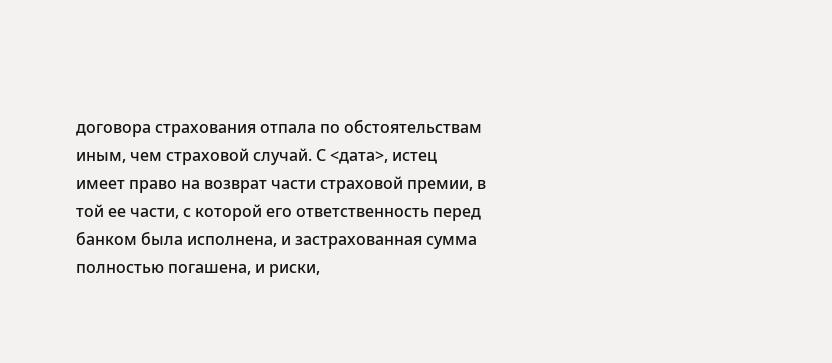договора страхования отпала по обстоятельствам иным, чем страховой случай. С <дата>, истец имеет право на возврат части страховой премии, в той ее части, с которой его ответственность перед банком была исполнена, и застрахованная сумма полностью погашена, и риски,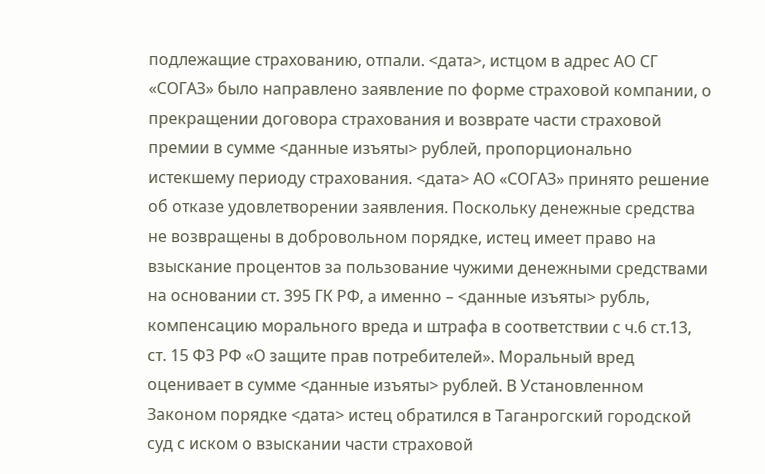подлежащие страхованию, отпали. <дата>, истцом в адрес АО СГ «СОГАЗ» было направлено заявление по форме страховой компании, о прекращении договора страхования и возврате части страховой премии в сумме <данные изъяты> рублей, пропорционально истекшему периоду страхования. <дата> АО «СОГАЗ» принято решение об отказе удовлетворении заявления. Поскольку денежные средства не возвращены в добровольном порядке, истец имеет право на взыскание процентов за пользование чужими денежными средствами на основании ст. 395 ГК РФ, а именно – <данные изъяты> рубль, компенсацию морального вреда и штрафа в соответствии с ч.6 ст.13, ст. 15 ФЗ РФ «О защите прав потребителей». Моральный вред оценивает в сумме <данные изъяты> рублей. В Установленном Законом порядке <дата> истец обратился в Таганрогский городской суд с иском о взыскании части страховой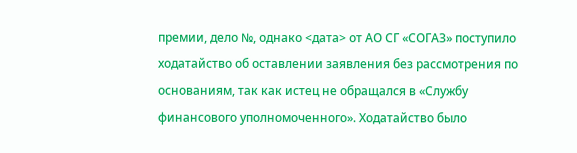премии, дело №, однако <дата> от АО СГ «СОГАЗ» поступило ходатайство об оставлении заявления без рассмотрения по основаниям, так как истец не обращался в «Службу финансового уполномоченного». Ходатайство было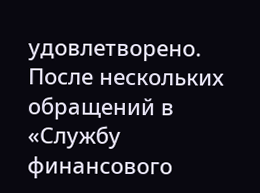удовлетворено. После нескольких обращений в «Службу финансового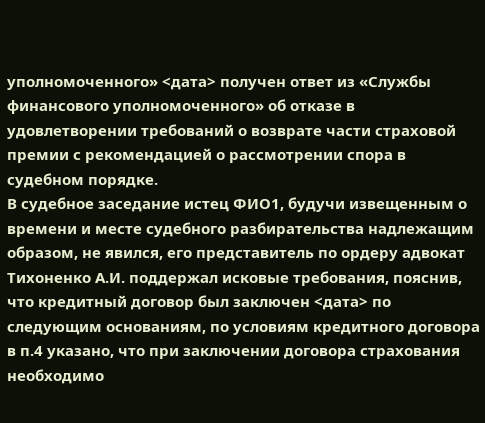уполномоченного» <дата> получен ответ из «Службы финансового уполномоченного» об отказе в удовлетворении требований о возврате части страховой премии с рекомендацией о рассмотрении спора в судебном порядке.
В судебное заседание истец ФИО1, будучи извещенным о времени и месте судебного разбирательства надлежащим образом, не явился, его представитель по ордеру адвокат Тихоненко А.И. поддержал исковые требования, пояснив, что кредитный договор был заключен <дата> по следующим основаниям, по условиям кредитного договора в п.4 указано, что при заключении договора страхования необходимо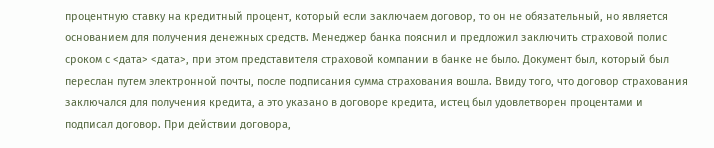процентную ставку на кредитный процент, который если заключаем договор, то он не обязательный, но является основанием для получения денежных средств. Менеджер банка пояснил и предложил заключить страховой полис сроком с <дата> <дата>, при этом представителя страховой компании в банке не было. Документ был, который был переслан путем электронной почты, после подписания сумма страхования вошла. Ввиду того, что договор страхования заключался для получения кредита, а это указано в договоре кредита, истец был удовлетворен процентами и подписал договор. При действии договора,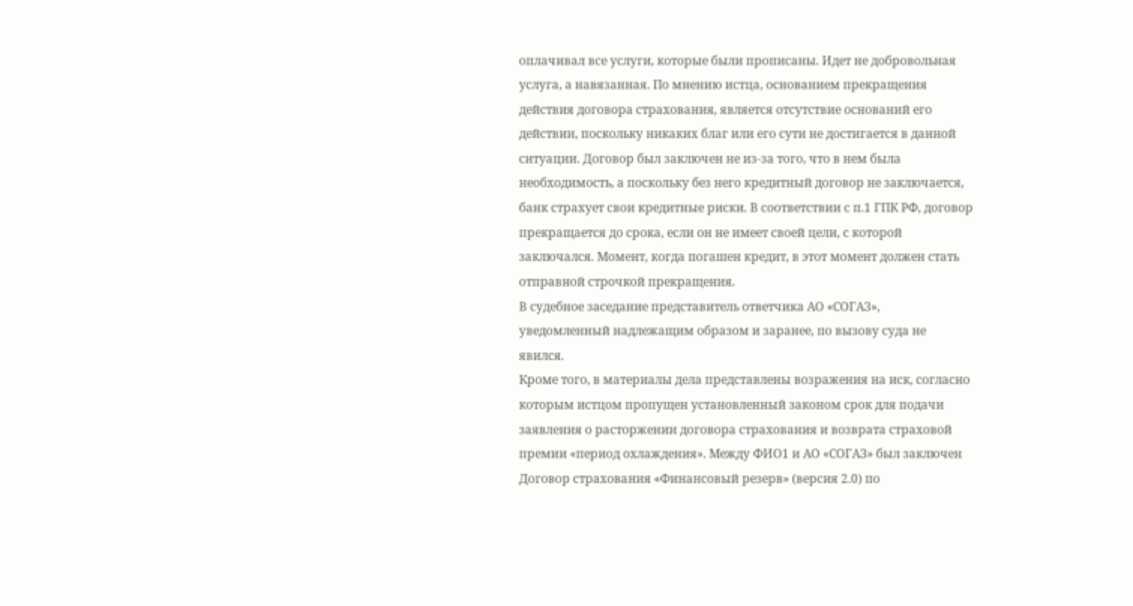оплачивал все услуги, которые были прописаны. Идет не добровольная услуга, а навязанная. По мнению истца, основанием прекращения действия договора страхования, является отсутствие оснований его действии, поскольку никаких благ или его сути не достигается в данной ситуации. Договор был заключен не из-за того, что в нем была необходимость, а поскольку без него кредитный договор не заключается, банк страхует свои кредитные риски. В соответствии с п.1 ГПК РФ, договор прекращается до срока, если он не имеет своей цели, с которой заключался. Момент, когда погашен кредит, в этот момент должен стать отправной строчкой прекращения.
В судебное заседание представитель ответчика АО «СОГАЗ», уведомленный надлежащим образом и заранее, по вызову суда не явился.
Кроме того, в материалы дела представлены возражения на иск, согласно которым истцом пропущен установленный законом срок для подачи заявления о расторжении договора страхования и возврата страховой премии «период охлаждения». Между ФИО1 и АО «СОГАЗ» был заключен Договор страхования «Финансовый резерв» (версия 2.0) по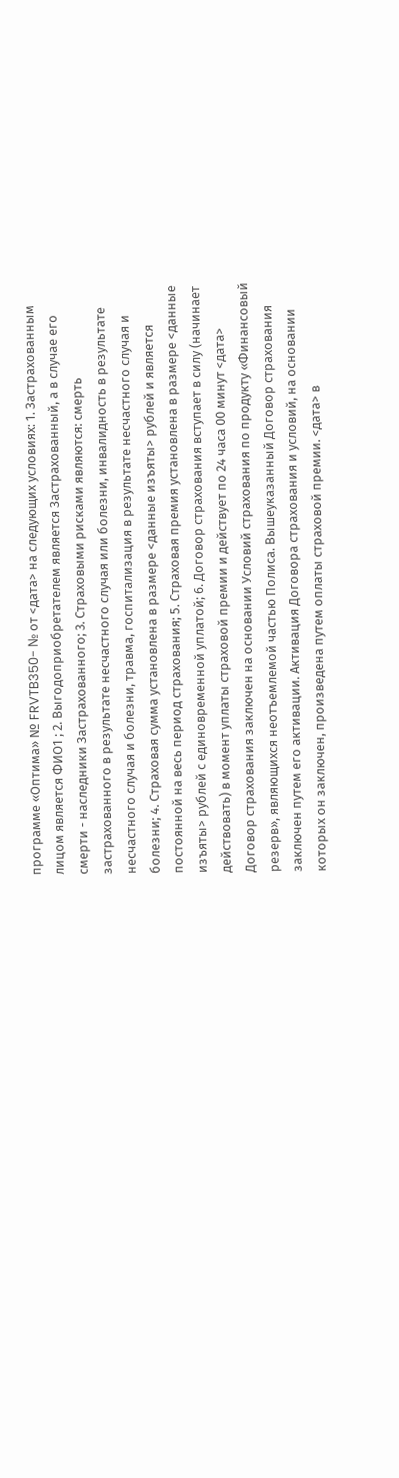программе «Оптима» № FRVTB350- № от <дата> на следующих условиях: 1. Застрахованным лицом является ФИО1 ; 2. Выгодоприобретателем является Застрахованный, а в случае его смерти - наследники Застрахованного; 3. Страховыми рисками являются: смерть застрахованного в результате несчастного случая или болезни, инвалидность в результате несчастного случая и болезни, травма, госпитализация в результате несчастного случая и болезни; 4. Страховая сумма установлена в размере <данные изъяты> рублей и является постоянной на весь период страхования; 5. Страховая премия установлена в размере <данные изъяты> рублей с единовременной уплатой; 6. Договор страхования вступает в силу (начинает действовать) в момент уплаты страховой премии и действует по 24 часа 00 минут <дата> Договор страхования заключен на основании Условий страхования по продукту «Финансовый резерв», являющихся неотъемлемой частью Полиса. Вышеуказанный Договор страхования заключен путем его активации. Активация Договора страхования и условий, на основании которых он заключен, произведена путем оплаты страховой премии. <дата> в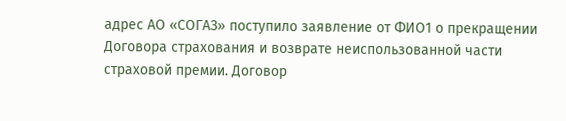адрес АО «СОГАЗ» поступило заявление от ФИО1 о прекращении Договора страхования и возврате неиспользованной части страховой премии. Договор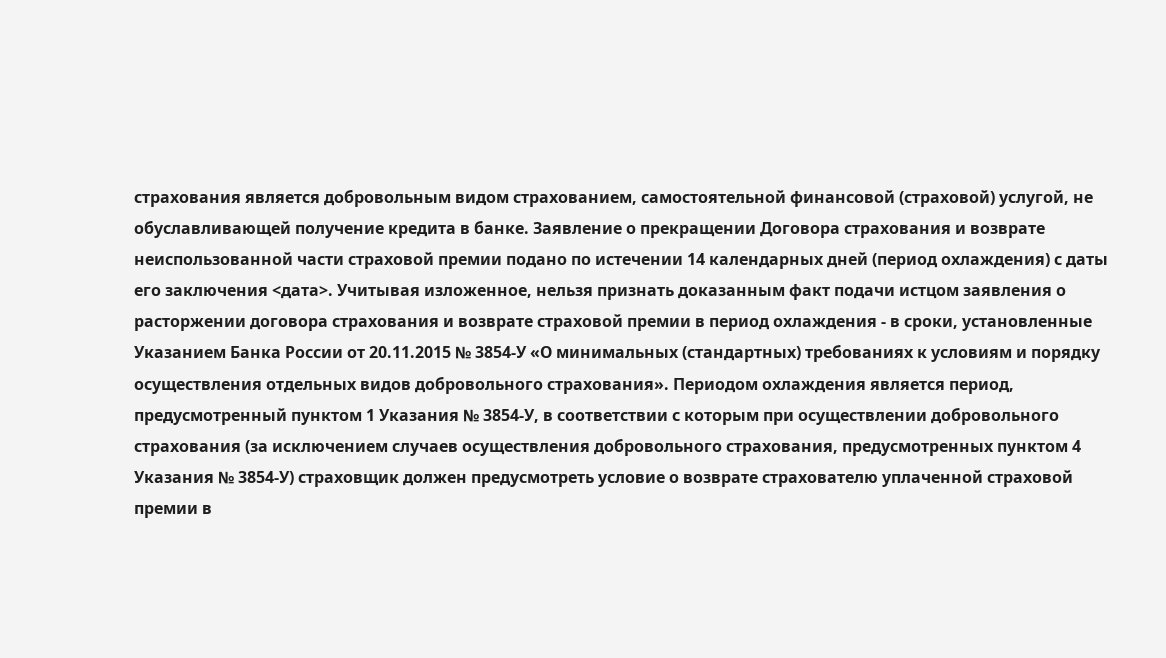страхования является добровольным видом страхованием, самостоятельной финансовой (страховой) услугой, не обуславливающей получение кредита в банке. Заявление о прекращении Договора страхования и возврате неиспользованной части страховой премии подано по истечении 14 календарных дней (период охлаждения) с даты его заключения <дата>. Учитывая изложенное, нельзя признать доказанным факт подачи истцом заявления о расторжении договора страхования и возврате страховой премии в период охлаждения - в сроки, установленные Указанием Банка России от 20.11.2015 № 3854-У «О минимальных (стандартных) требованиях к условиям и порядку осуществления отдельных видов добровольного страхования». Периодом охлаждения является период, предусмотренный пунктом 1 Указания № 3854-У, в соответствии с которым при осуществлении добровольного страхования (за исключением случаев осуществления добровольного страхования, предусмотренных пунктом 4 Указания № 3854-У) страховщик должен предусмотреть условие о возврате страхователю уплаченной страховой премии в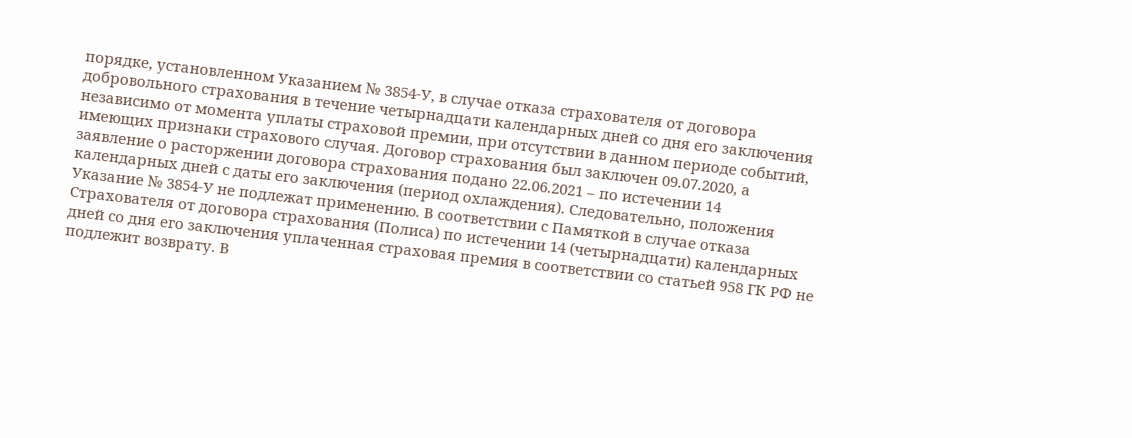порядке, установленном Указанием № 3854-У, в случае отказа страхователя от договора добровольного страхования в течение четырнадцати календарных дней со дня его заключения независимо от момента уплаты страховой премии, при отсутствии в данном периоде событий, имеющих признаки страхового случая. Договор страхования был заключен 09.07.2020, а заявление о расторжении договора страхования подано 22.06.2021 – по истечении 14 календарных дней с даты его заключения (период охлаждения). Следовательно, положения Указание № 3854-У не подлежат применению. В соответствии с Памяткой в случае отказа Страхователя от договора страхования (Полиса) по истечении 14 (четырнадцати) календарных дней со дня его заключения уплаченная страховая премия в соответствии со статьей 958 ГК РФ не подлежит возврату. В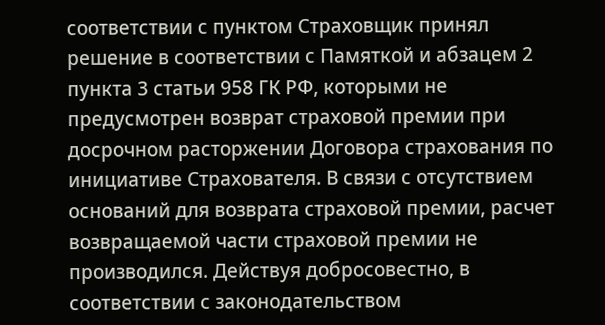соответствии с пунктом Страховщик принял решение в соответствии с Памяткой и абзацем 2 пункта 3 статьи 958 ГК РФ, которыми не предусмотрен возврат страховой премии при досрочном расторжении Договора страхования по инициативе Страхователя. В связи с отсутствием оснований для возврата страховой премии, расчет возвращаемой части страховой премии не производился. Действуя добросовестно, в соответствии с законодательством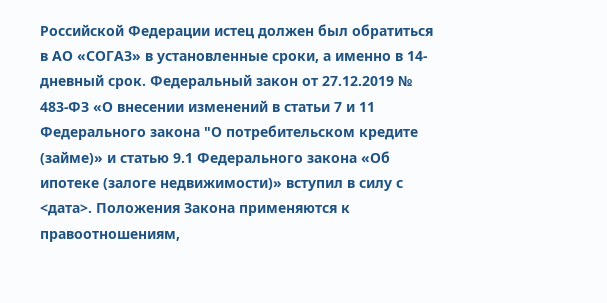Российской Федерации истец должен был обратиться в АО «СОГАЗ» в установленные сроки, а именно в 14-дневный срок. Федеральный закон от 27.12.2019 № 483-ФЗ «О внесении изменений в статьи 7 и 11 Федерального закона "О потребительском кредите (займе)» и статью 9.1 Федерального закона «Об ипотеке (залоге недвижимости)» вступил в силу с <дата>. Положения Закона применяются к правоотношениям,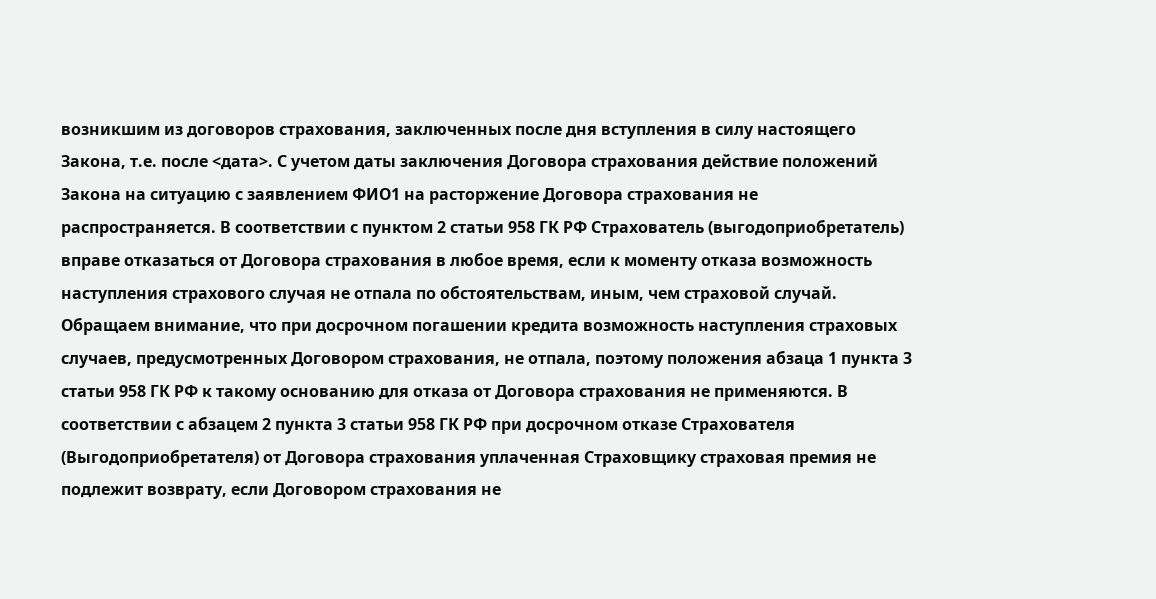возникшим из договоров страхования, заключенных после дня вступления в силу настоящего Закона, т.е. после <дата>. С учетом даты заключения Договора страхования действие положений Закона на ситуацию с заявлением ФИО1 на расторжение Договора страхования не распространяется. В соответствии с пунктом 2 статьи 958 ГК РФ Страхователь (выгодоприобретатель) вправе отказаться от Договора страхования в любое время, если к моменту отказа возможность наступления страхового случая не отпала по обстоятельствам, иным, чем страховой случай. Обращаем внимание, что при досрочном погашении кредита возможность наступления страховых случаев, предусмотренных Договором страхования, не отпала, поэтому положения абзаца 1 пункта 3 статьи 958 ГК РФ к такому основанию для отказа от Договора страхования не применяются. В соответствии с абзацем 2 пункта 3 статьи 958 ГК РФ при досрочном отказе Страхователя (Выгодоприобретателя) от Договора страхования уплаченная Страховщику страховая премия не подлежит возврату, если Договором страхования не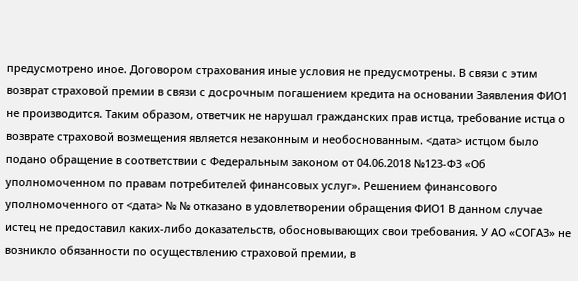предусмотрено иное. Договором страхования иные условия не предусмотрены. В связи с этим возврат страховой премии в связи с досрочным погашением кредита на основании Заявления ФИО1 не производится. Таким образом, ответчик не нарушал гражданских прав истца, требование истца о возврате страховой возмещения является незаконным и необоснованным. <дата> истцом было подано обращение в соответствии с Федеральным законом от 04.06.2018 №123-Ф3 «Об уполномоченном по правам потребителей финансовых услуг». Решением финансового уполномоченного от <дата> № № отказано в удовлетворении обращения ФИО1 В данном случае истец не предоставил каких-либо доказательств, обосновывающих свои требования. У АО «СОГАЗ» не возникло обязанности по осуществлению страховой премии, в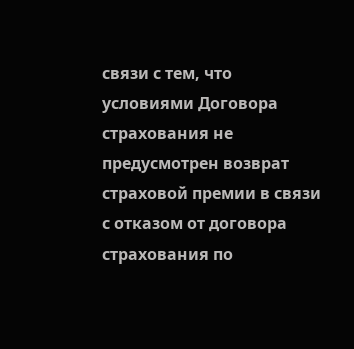связи с тем, что условиями Договора страхования не предусмотрен возврат страховой премии в связи с отказом от договора страхования по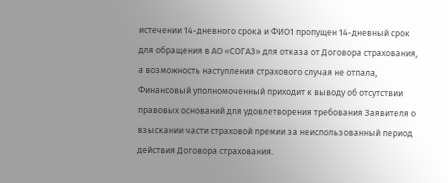истечении 14-дневного срока и ФИО1 пропущен 14-дневный срок для обращения в АО «СОГАЗ» для отказа от Договора страхования, а возможность наступления страхового случая не отпала, Финансовый уполномоченный приходит к выводу об отсутствии правовых оснований для удовлетворения требования Заявителя о взыскании части страховой премии за неиспользованный период действия Договора страхования.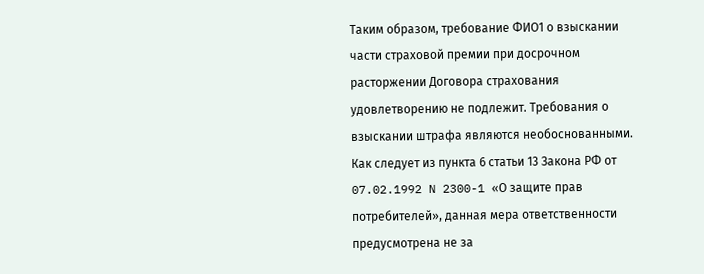Таким образом, требование ФИО1 о взыскании части страховой премии при досрочном расторжении Договора страхования удовлетворению не подлежит. Требования о взыскании штрафа являются необоснованными. Как следует из пункта 6 статьи 13 Закона РФ от 07.02.1992 N 2300-1 «О защите прав потребителей», данная мера ответственности предусмотрена не за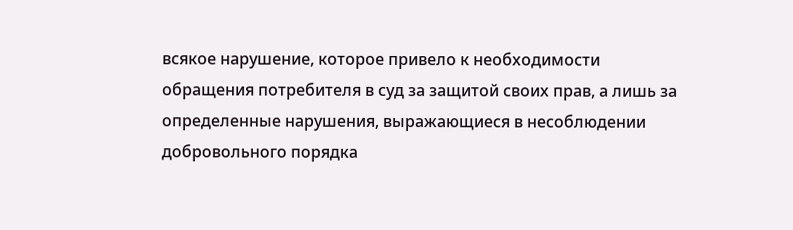всякое нарушение, которое привело к необходимости обращения потребителя в суд за защитой своих прав, а лишь за определенные нарушения, выражающиеся в несоблюдении добровольного порядка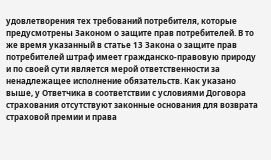удовлетворения тех требований потребителя, которые предусмотрены Законом о защите прав потребителей. В то же время указанный в статье 13 Закона о защите прав потребителей штраф имеет гражданско-правовую природу и по своей сути является мерой ответственности за ненадлежащее исполнение обязательств. Как указано выше, у Ответчика в соответствии с условиями Договора страхования отсутствуют законные основания для возврата страховой премии и права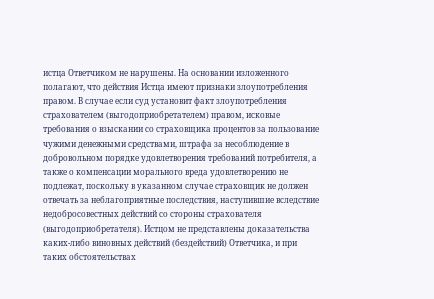истца Ответчиком не нарушены. На основании изложенного полагают, что действия Истца имеют признаки злоупотребления правом. В случае если суд установит факт злоупотребления страхователем (выгодоприобретателем) правом, исковые требования о взыскании со страховщика процентов за пользование чужими денежными средствами, штрафа за несоблюдение в добровольном порядке удовлетворения требований потребителя, а также о компенсации морального вреда удовлетворению не подлежат, поскольку в указанном случае страховщик не должен отвечать за неблагоприятные последствия, наступившие вследствие недобросовестных действий со стороны страхователя (выгодоприобретателя). Истцом не представлены доказательства каких-либо виновных действий (бездействий) Ответчика, и при таких обстоятельствах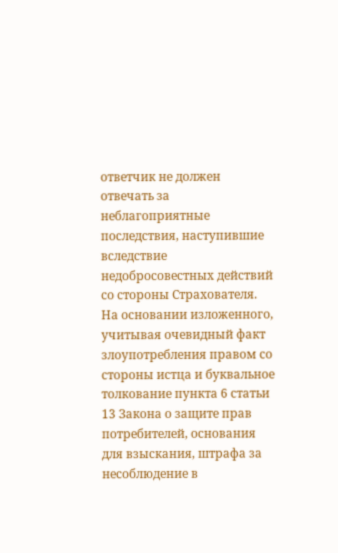ответчик не должен отвечать за неблагоприятные последствия, наступившие вследствие недобросовестных действий со стороны Страхователя. На основании изложенного, учитывая очевидный факт злоупотребления правом со стороны истца и буквальное толкование пункта 6 статьи 13 Закона о защите прав потребителей, основания для взыскания, штрафа за несоблюдение в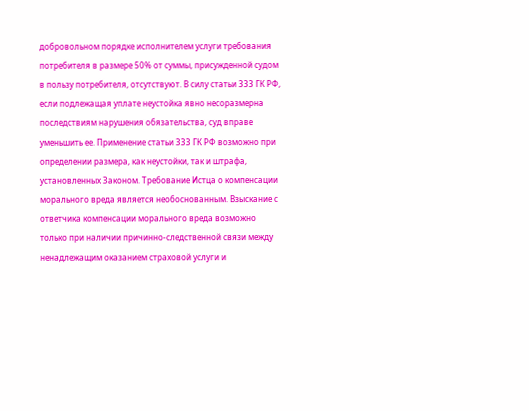добровольном порядке исполнителем услуги требования потребителя в размере 50% от суммы, присужденной судом в пользу потребителя, отсутствуют. В силу статьи 333 ГК РФ, если подлежащая уплате неустойка явно несоразмерна последствиям нарушения обязательства, суд вправе уменьшить ее. Применение статьи 333 ГК РФ возможно при определении размера, как неустойки, так и штрафа, установленных Законом. Требование Истца о компенсации морального вреда является необоснованным. Взыскание с ответчика компенсации морального вреда возможно только при наличии причинно-следственной связи между ненадлежащим оказанием страховой услуги и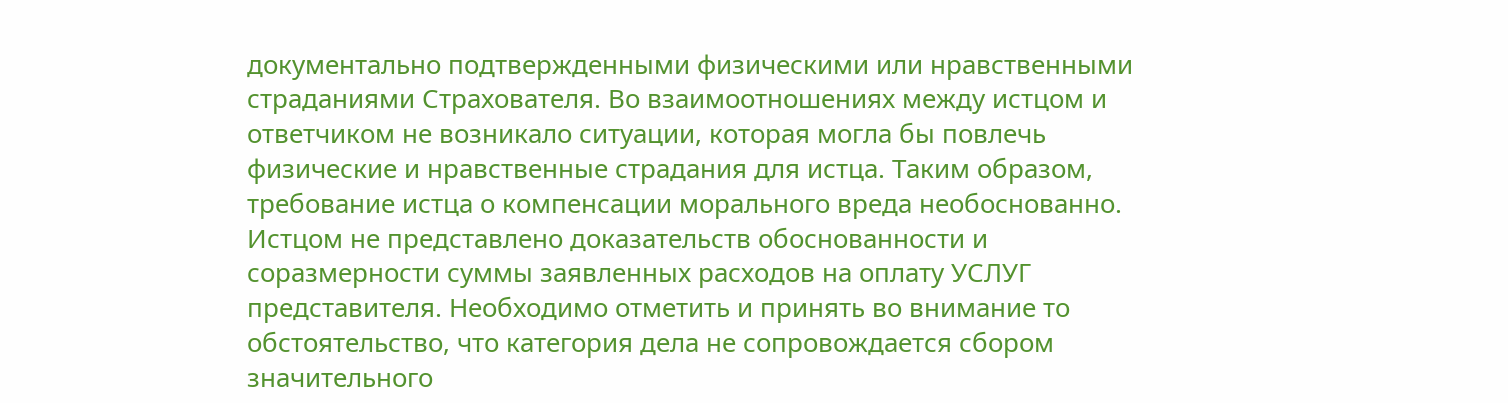документально подтвержденными физическими или нравственными страданиями Страхователя. Во взаимоотношениях между истцом и ответчиком не возникало ситуации, которая могла бы повлечь физические и нравственные страдания для истца. Таким образом, требование истца о компенсации морального вреда необоснованно. Истцом не представлено доказательств обоснованности и соразмерности суммы заявленных расходов на оплату УСЛУГ представителя. Необходимо отметить и принять во внимание то обстоятельство, что категория дела не сопровождается сбором значительного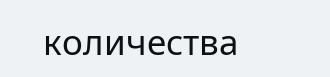количества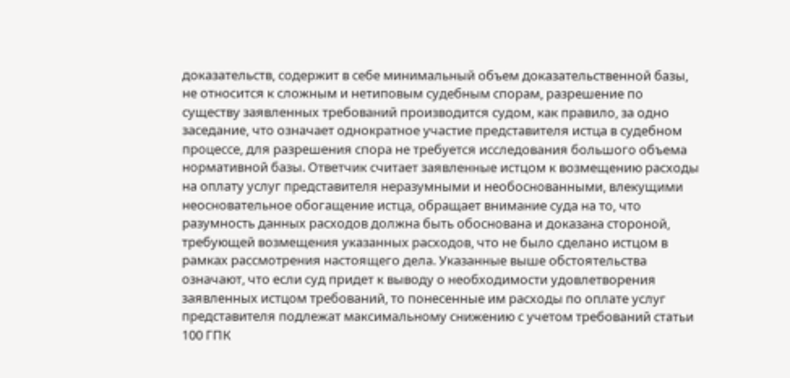доказательств, содержит в себе минимальный объем доказательственной базы, не относится к сложным и нетиповым судебным спорам, разрешение по существу заявленных требований производится судом, как правило, за одно заседание, что означает однократное участие представителя истца в судебном процессе, для разрешения спора не требуется исследования большого объема нормативной базы. Ответчик считает заявленные истцом к возмещению расходы на оплату услуг представителя неразумными и необоснованными, влекущими неосновательное обогащение истца, обращает внимание суда на то, что разумность данных расходов должна быть обоснована и доказана стороной, требующей возмещения указанных расходов, что не было сделано истцом в рамках рассмотрения настоящего дела. Указанные выше обстоятельства означают, что если суд придет к выводу о необходимости удовлетворения заявленных истцом требований, то понесенные им расходы по оплате услуг представителя подлежат максимальному снижению с учетом требований статьи 100 ГПК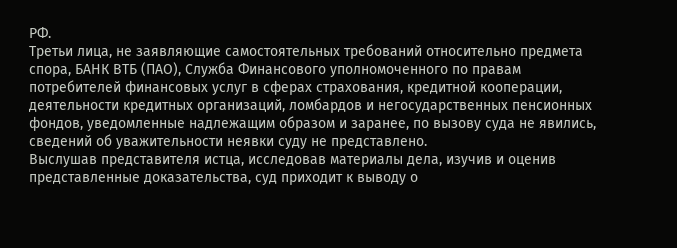РФ.
Третьи лица, не заявляющие самостоятельных требований относительно предмета спора, БАНК ВТБ (ПАО), Служба Финансового уполномоченного по правам потребителей финансовых услуг в сферах страхования, кредитной кооперации, деятельности кредитных организаций, ломбардов и негосударственных пенсионных фондов, уведомленные надлежащим образом и заранее, по вызову суда не явились, сведений об уважительности неявки суду не представлено.
Выслушав представителя истца, исследовав материалы дела, изучив и оценив представленные доказательства, суд приходит к выводу о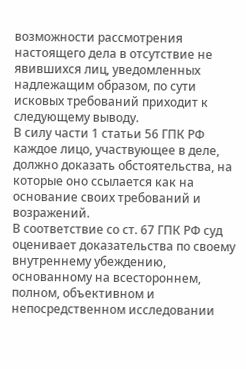возможности рассмотрения настоящего дела в отсутствие не явившихся лиц, уведомленных надлежащим образом, по сути исковых требований приходит к следующему выводу.
В силу части 1 статьи 56 ГПК РФ каждое лицо, участвующее в деле, должно доказать обстоятельства, на которые оно ссылается как на основание своих требований и возражений.
В соответствие со ст. 67 ГПК РФ суд оценивает доказательства по своему внутреннему убеждению, основанному на всестороннем, полном, объективном и непосредственном исследовании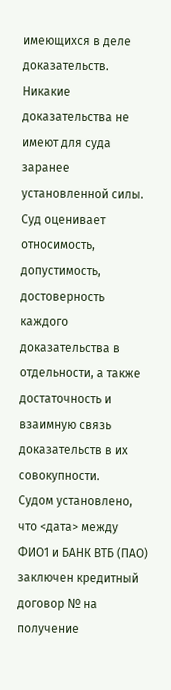имеющихся в деле доказательств. Никакие доказательства не имеют для суда заранее установленной силы. Суд оценивает относимость, допустимость, достоверность каждого доказательства в отдельности, а также достаточность и взаимную связь доказательств в их совокупности.
Судом установлено, что <дата> между ФИО1 и БАНК ВТБ (ПАО) заключен кредитный договор № на получение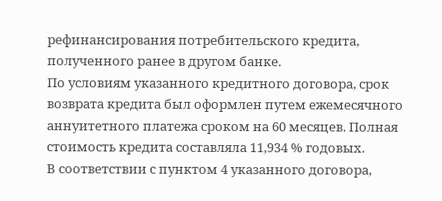рефинансирования потребительского кредита, полученного ранее в другом банке.
По условиям указанного кредитного договора, срок возврата кредита был оформлен путем ежемесячного аннуитетного платежа сроком на 60 месяцев. Полная стоимость кредита составляла 11,934 % годовых.
В соответствии с пунктом 4 указанного договора,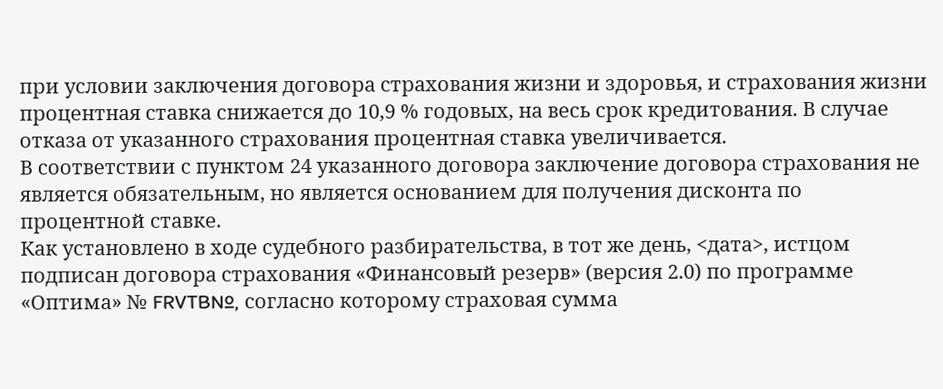при условии заключения договора страхования жизни и здоровья, и страхования жизни процентная ставка снижается до 10,9 % годовых, на весь срок кредитования. В случае отказа от указанного страхования процентная ставка увеличивается.
В соответствии с пунктом 24 указанного договора заключение договора страхования не является обязательным, но является основанием для получения дисконта по процентной ставке.
Как установлено в ходе судебного разбирательства, в тот же день, <дата>, истцом подписан договора страхования «Финансовый резерв» (версия 2.0) по программе «Оптима» № FRVTB№, согласно которому страховая сумма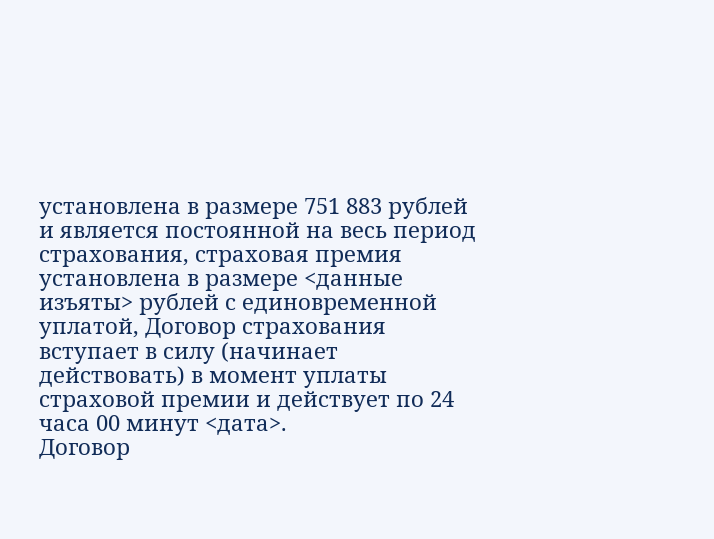установлена в размере 751 883 рублей и является постоянной на весь период страхования, страховая премия установлена в размере <данные изъяты> рублей с единовременной уплатой, Договор страхования вступает в силу (начинает действовать) в момент уплаты страховой премии и действует по 24 часа 00 минут <дата>.
Договор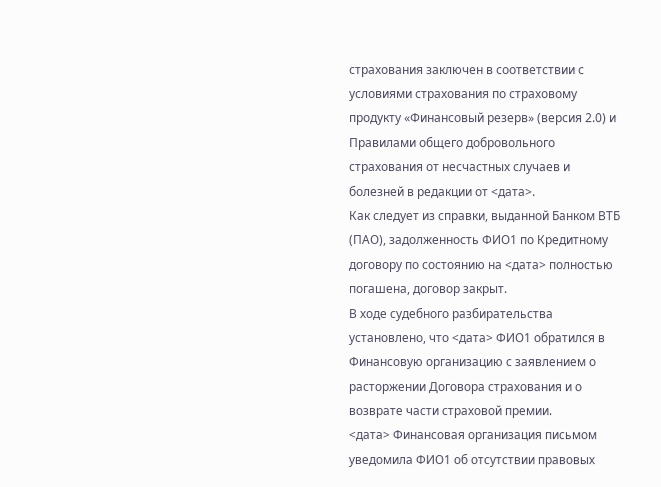страхования заключен в соответствии с условиями страхования по страховому продукту «Финансовый резерв» (версия 2.0) и Правилами общего добровольного страхования от несчастных случаев и болезней в редакции от <дата>.
Как следует из справки, выданной Банком ВТБ (ПАО), задолженность ФИО1 по Кредитному договору по состоянию на <дата> полностью погашена, договор закрыт.
В ходе судебного разбирательства установлено, что <дата> ФИО1 обратился в Финансовую организацию с заявлением о расторжении Договора страхования и о возврате части страховой премии.
<дата> Финансовая организация письмом уведомила ФИО1 об отсутствии правовых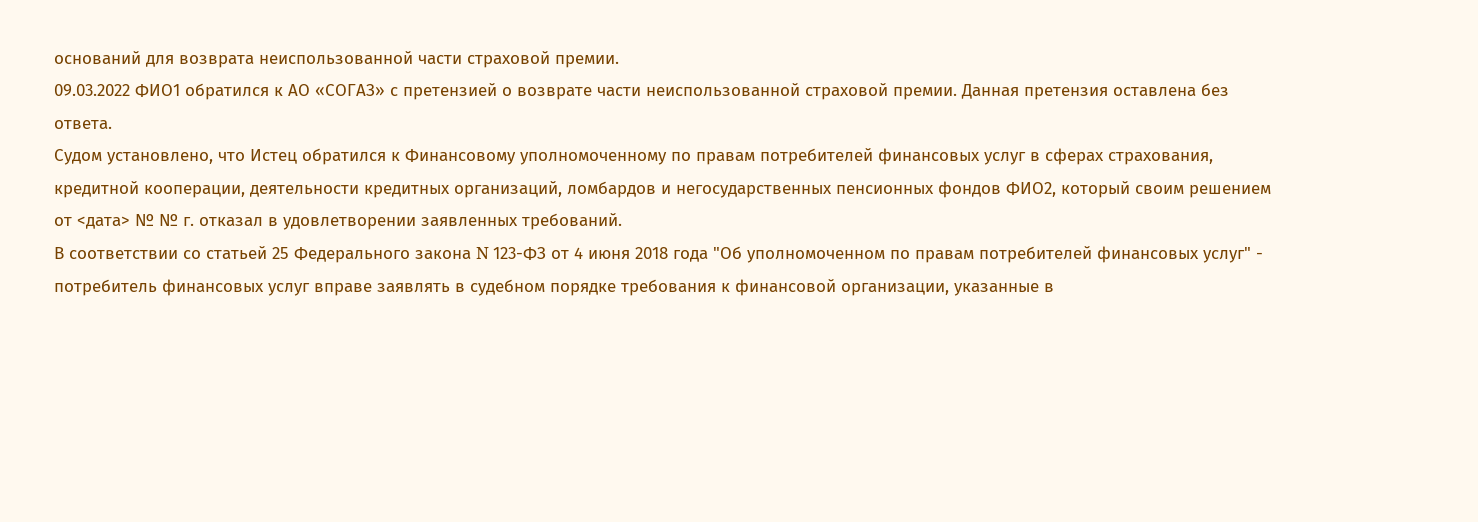оснований для возврата неиспользованной части страховой премии.
09.03.2022 ФИО1 обратился к АО «СОГАЗ» с претензией о возврате части неиспользованной страховой премии. Данная претензия оставлена без ответа.
Судом установлено, что Истец обратился к Финансовому уполномоченному по правам потребителей финансовых услуг в сферах страхования, кредитной кооперации, деятельности кредитных организаций, ломбардов и негосударственных пенсионных фондов ФИО2, который своим решением от <дата> № № г. отказал в удовлетворении заявленных требований.
В соответствии со статьей 25 Федерального закона N 123-ФЗ от 4 июня 2018 года "Об уполномоченном по правам потребителей финансовых услуг" - потребитель финансовых услуг вправе заявлять в судебном порядке требования к финансовой организации, указанные в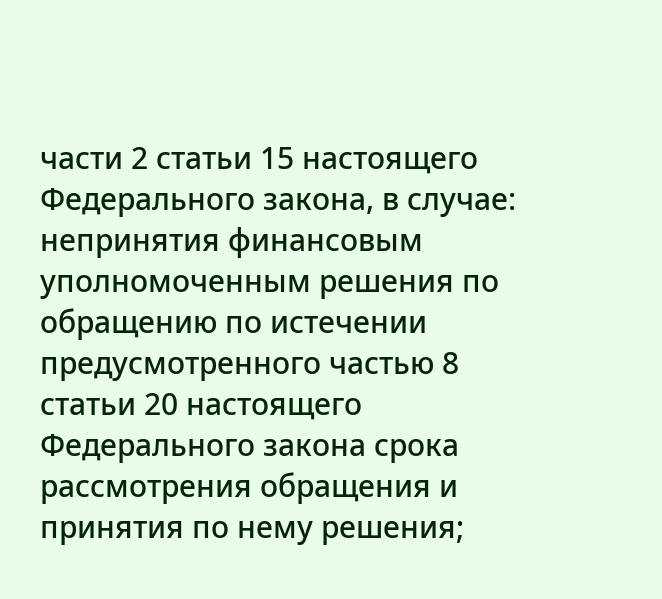части 2 статьи 15 настоящего Федерального закона, в случае: непринятия финансовым уполномоченным решения по обращению по истечении предусмотренного частью 8 статьи 20 настоящего Федерального закона срока рассмотрения обращения и принятия по нему решения;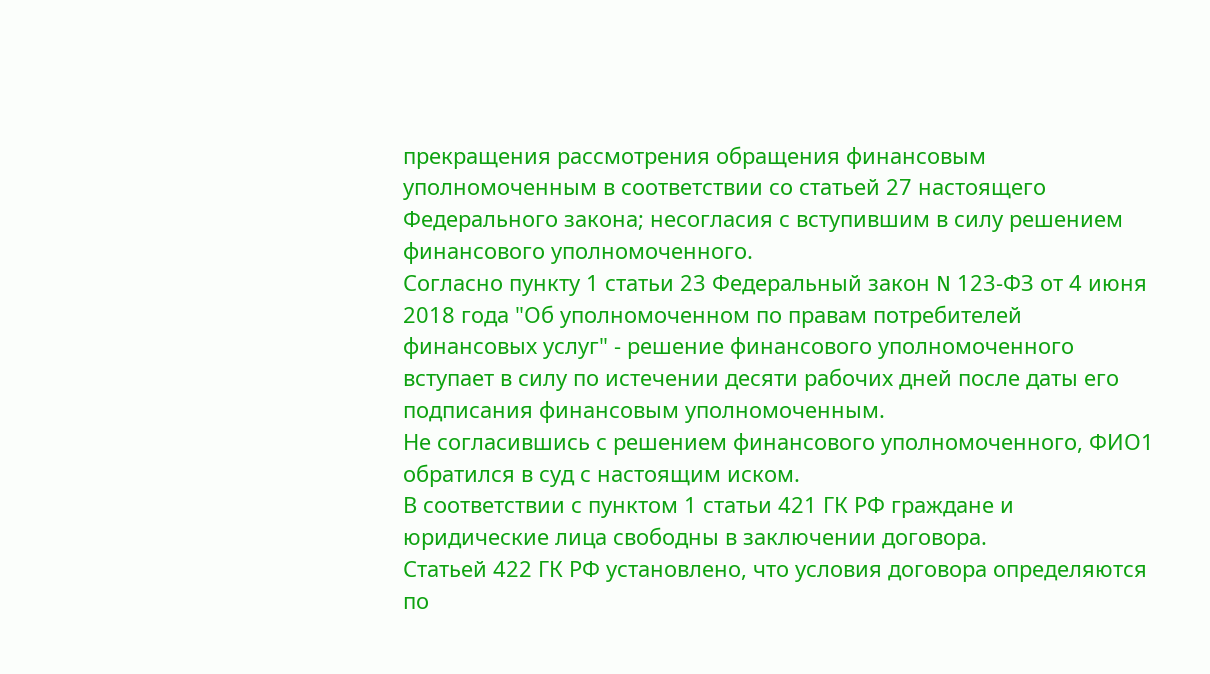прекращения рассмотрения обращения финансовым уполномоченным в соответствии со статьей 27 настоящего Федерального закона; несогласия с вступившим в силу решением финансового уполномоченного.
Согласно пункту 1 статьи 23 Федеральный закон N 123-ФЗ от 4 июня 2018 года "Об уполномоченном по правам потребителей финансовых услуг" - решение финансового уполномоченного вступает в силу по истечении десяти рабочих дней после даты его подписания финансовым уполномоченным.
Не согласившись с решением финансового уполномоченного, ФИО1 обратился в суд с настоящим иском.
В соответствии с пунктом 1 статьи 421 ГК РФ граждане и юридические лица свободны в заключении договора.
Статьей 422 ГК РФ установлено, что условия договора определяются по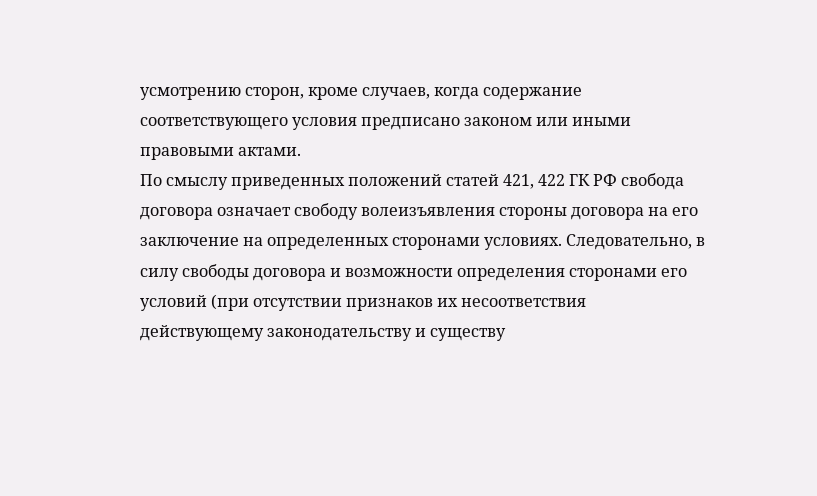усмотрению сторон, кроме случаев, когда содержание соответствующего условия предписано законом или иными правовыми актами.
По смыслу приведенных положений статей 421, 422 ГК РФ свобода договора означает свободу волеизъявления стороны договора на его заключение на определенных сторонами условиях. Следовательно, в силу свободы договора и возможности определения сторонами его условий (при отсутствии признаков их несоответствия действующему законодательству и существу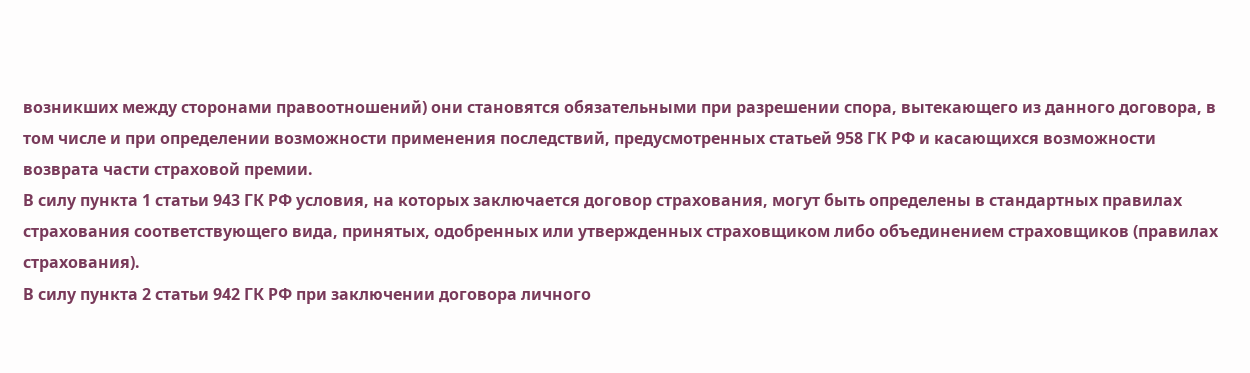возникших между сторонами правоотношений) они становятся обязательными при разрешении спора, вытекающего из данного договора, в том числе и при определении возможности применения последствий, предусмотренных статьей 958 ГК РФ и касающихся возможности возврата части страховой премии.
В силу пункта 1 статьи 943 ГК РФ условия, на которых заключается договор страхования, могут быть определены в стандартных правилах страхования соответствующего вида, принятых, одобренных или утвержденных страховщиком либо объединением страховщиков (правилах страхования).
В силу пункта 2 статьи 942 ГК РФ при заключении договора личного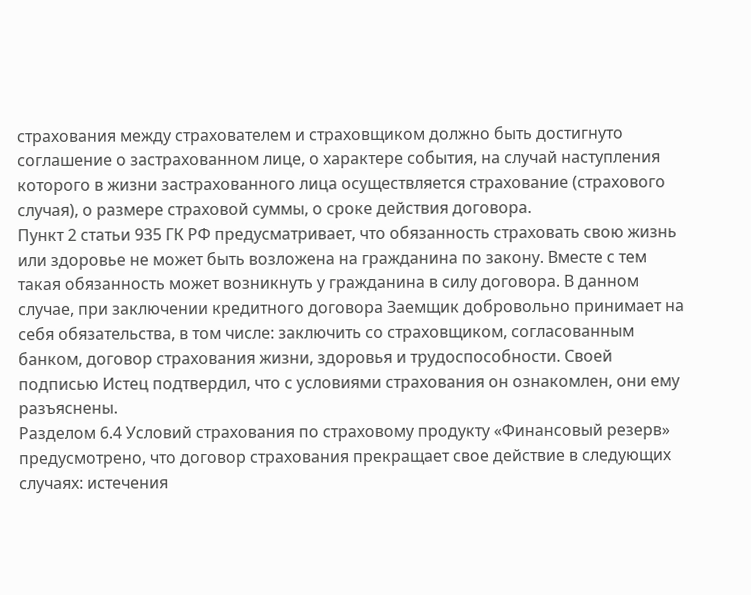страхования между страхователем и страховщиком должно быть достигнуто соглашение о застрахованном лице, о характере события, на случай наступления которого в жизни застрахованного лица осуществляется страхование (страхового случая), о размере страховой суммы, о сроке действия договора.
Пункт 2 статьи 935 ГК РФ предусматривает, что обязанность страховать свою жизнь или здоровье не может быть возложена на гражданина по закону. Вместе с тем такая обязанность может возникнуть у гражданина в силу договора. В данном случае, при заключении кредитного договора Заемщик добровольно принимает на себя обязательства, в том числе: заключить со страховщиком, согласованным банком, договор страхования жизни, здоровья и трудоспособности. Своей подписью Истец подтвердил, что с условиями страхования он ознакомлен, они ему разъяснены.
Разделом 6.4 Условий страхования по страховому продукту «Финансовый резерв» предусмотрено, что договор страхования прекращает свое действие в следующих случаях: истечения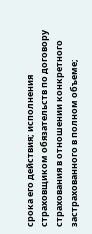срока его действия; исполнения страховщиком обязательств по договору страхования в отношении конкретного застрахованного в полном объеме;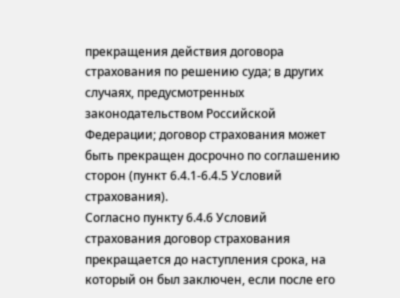прекращения действия договора страхования по решению суда; в других случаях, предусмотренных законодательством Российской Федерации; договор страхования может быть прекращен досрочно по соглашению сторон (пункт 6.4.1-6.4.5 Условий страхования).
Согласно пункту 6.4.6 Условий страхования договор страхования прекращается до наступления срока, на который он был заключен, если после его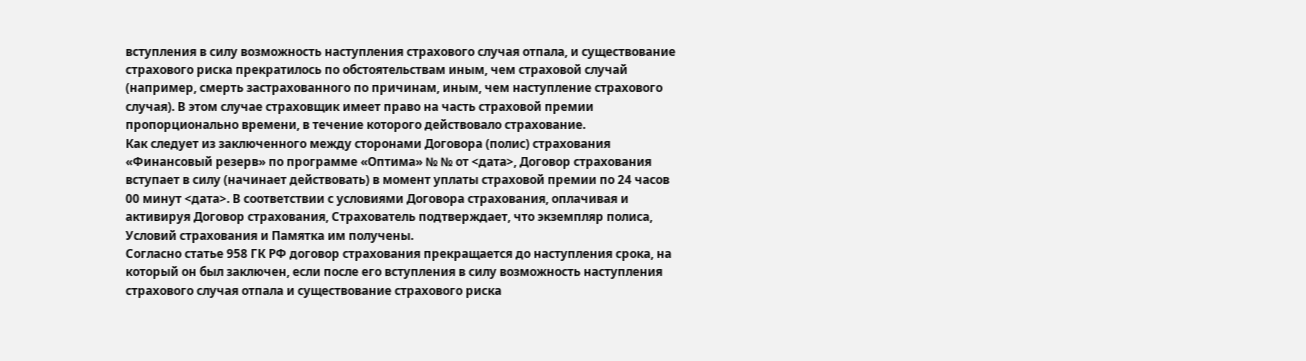вступления в силу возможность наступления страхового случая отпала, и существование страхового риска прекратилось по обстоятельствам иным, чем страховой случай (например, смерть застрахованного по причинам, иным, чем наступление страхового случая). В этом случае страховщик имеет право на часть страховой премии пропорционально времени, в течение которого действовало страхование.
Как следует из заключенного между сторонами Договора (полис) страхования «Финансовый резерв» по программе «Оптима» № № от <дата>, Договор страхования вступает в силу (начинает действовать) в момент уплаты страховой премии по 24 часов 00 минут <дата>. В соответствии с условиями Договора страхования, оплачивая и активируя Договор страхования, Страхователь подтверждает, что экземпляр полиса, Условий страхования и Памятка им получены.
Согласно статье 958 ГК РФ договор страхования прекращается до наступления срока, на который он был заключен, если после его вступления в силу возможность наступления страхового случая отпала и существование страхового риска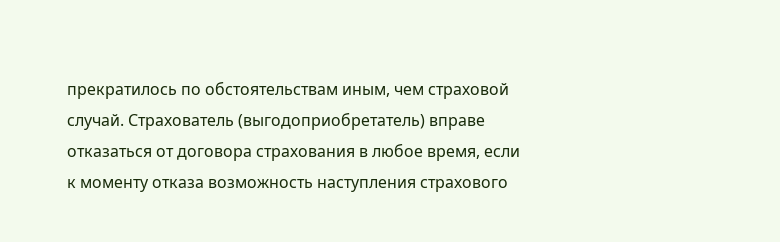прекратилось по обстоятельствам иным, чем страховой случай. Страхователь (выгодоприобретатель) вправе отказаться от договора страхования в любое время, если к моменту отказа возможность наступления страхового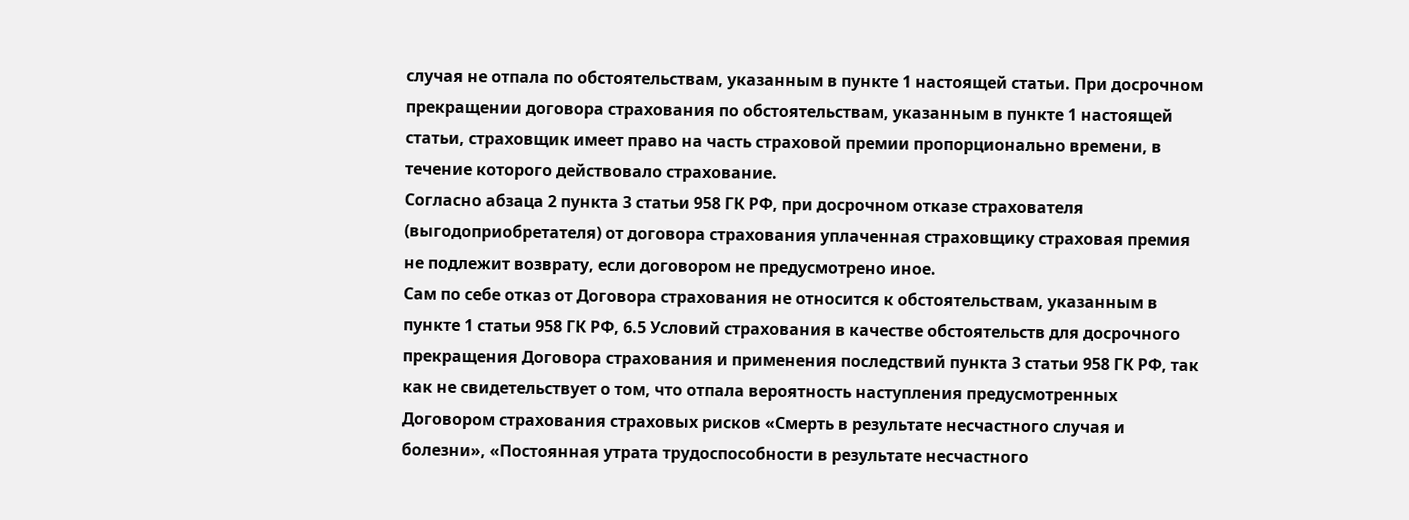случая не отпала по обстоятельствам, указанным в пункте 1 настоящей статьи. При досрочном прекращении договора страхования по обстоятельствам, указанным в пункте 1 настоящей статьи, страховщик имеет право на часть страховой премии пропорционально времени, в течение которого действовало страхование.
Согласно абзаца 2 пункта 3 статьи 958 ГК РФ, при досрочном отказе страхователя (выгодоприобретателя) от договора страхования уплаченная страховщику страховая премия не подлежит возврату, если договором не предусмотрено иное.
Сам по себе отказ от Договора страхования не относится к обстоятельствам, указанным в пункте 1 статьи 958 ГК РФ, 6.5 Условий страхования в качестве обстоятельств для досрочного прекращения Договора страхования и применения последствий пункта 3 статьи 958 ГК РФ, так как не свидетельствует о том, что отпала вероятность наступления предусмотренных Договором страхования страховых рисков «Смерть в результате несчастного случая и болезни», «Постоянная утрата трудоспособности в результате несчастного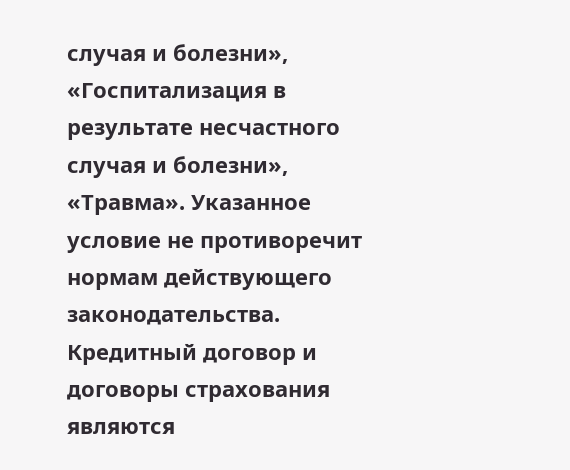случая и болезни», «Госпитализация в результате несчастного случая и болезни», «Травма». Указанное условие не противоречит нормам действующего законодательства.
Кредитный договор и договоры страхования являются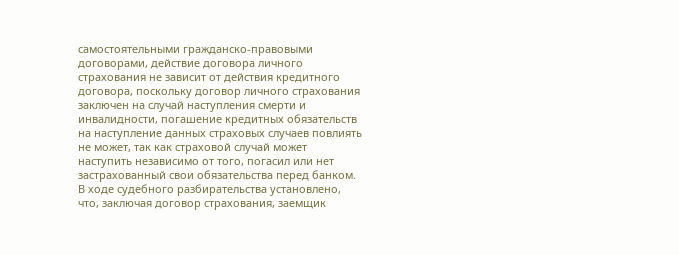самостоятельными гражданско-правовыми договорами, действие договора личного страхования не зависит от действия кредитного договора, поскольку договор личного страхования заключен на случай наступления смерти и инвалидности, погашение кредитных обязательств на наступление данных страховых случаев повлиять не может, так как страховой случай может наступить независимо от того, погасил или нет застрахованный свои обязательства перед банком.
В ходе судебного разбирательства установлено, что, заключая договор страхования, заемщик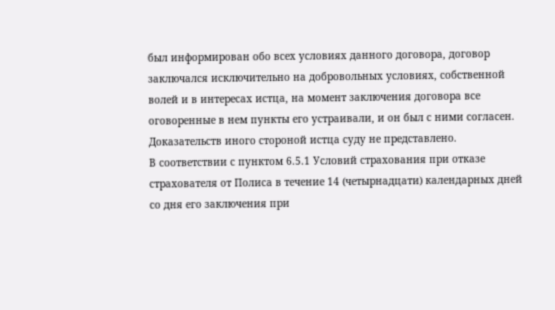был информирован обо всех условиях данного договора, договор заключался исключительно на добровольных условиях, собственной волей и в интересах истца, на момент заключения договора все оговоренные в нем пункты его устраивали, и он был с ними согласен. Доказательств иного стороной истца суду не представлено.
В соответствии с пунктом 6.5.1 Условий страхования при отказе страхователя от Полиса в течение 14 (четырнадцати) календарных дней со дня его заключения при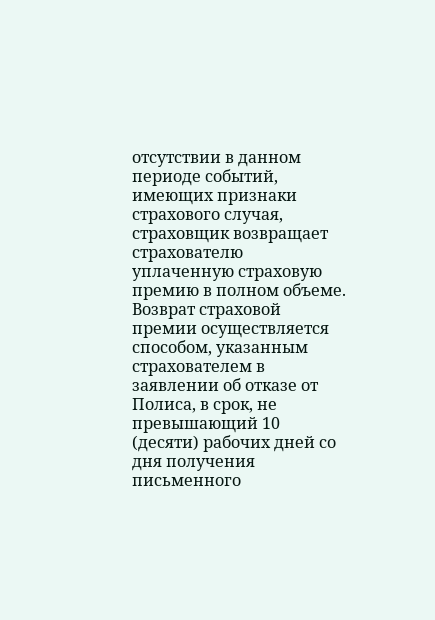отсутствии в данном периоде событий, имеющих признаки страхового случая, страховщик возвращает страхователю уплаченную страховую премию в полном объеме. Возврат страховой премии осуществляется способом, указанным страхователем в заявлении об отказе от Полиса, в срок, не превышающий 10 (десяти) рабочих дней со дня получения письменного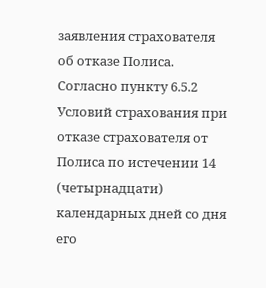заявления страхователя об отказе Полиса.
Согласно пункту 6.5.2 Условий страхования при отказе страхователя от Полиса по истечении 14 (четырнадцати) календарных дней со дня его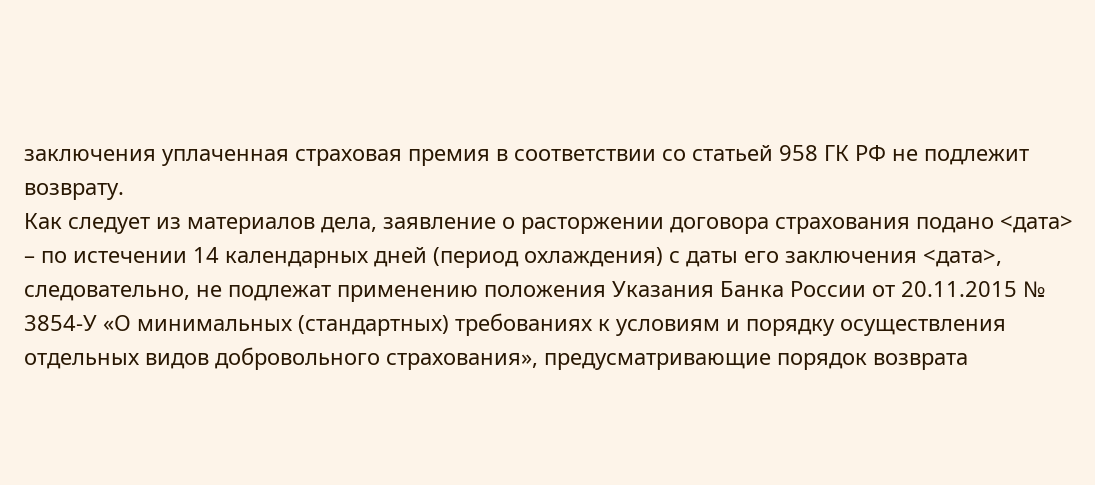заключения уплаченная страховая премия в соответствии со статьей 958 ГК РФ не подлежит возврату.
Как следует из материалов дела, заявление о расторжении договора страхования подано <дата> – по истечении 14 календарных дней (период охлаждения) с даты его заключения <дата>, следовательно, не подлежат применению положения Указания Банка России от 20.11.2015 № 3854-У «О минимальных (стандартных) требованиях к условиям и порядку осуществления отдельных видов добровольного страхования», предусматривающие порядок возврата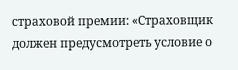страховой премии: «Страховщик должен предусмотреть условие о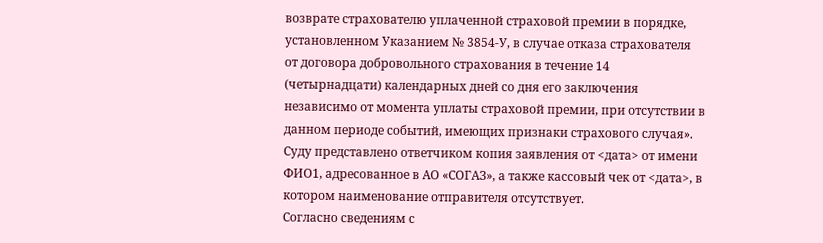возврате страхователю уплаченной страховой премии в порядке, установленном Указанием № 3854-У, в случае отказа страхователя от договора добровольного страхования в течение 14 (четырнадцати) календарных дней со дня его заключения независимо от момента уплаты страховой премии, при отсутствии в данном периоде событий, имеющих признаки страхового случая».
Суду представлено ответчиком копия заявления от <дата> от имени ФИО1, адресованное в АО «СОГАЗ», а также кассовый чек от <дата>, в котором наименование отправителя отсутствует.
Согласно сведениям с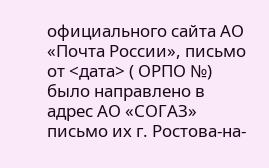официального сайта АО «Почта России», письмо от <дата> ( ОРПО №) было направлено в адрес АО «СОГАЗ» письмо их г. Ростова-на-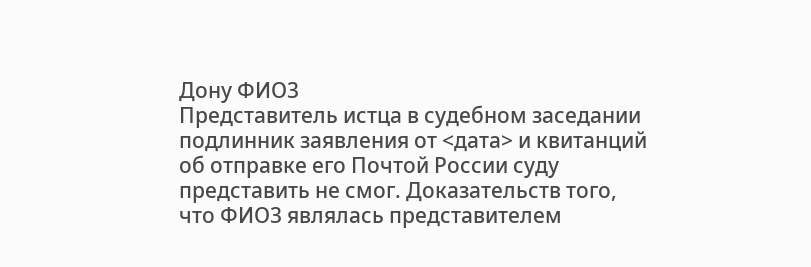Дону ФИО3
Представитель истца в судебном заседании подлинник заявления от <дата> и квитанций об отправке его Почтой России суду представить не смог. Доказательств того, что ФИО3 являлась представителем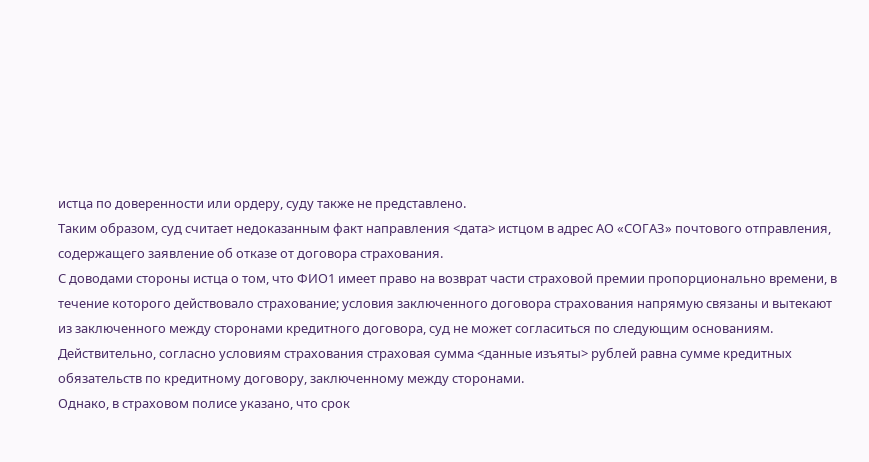истца по доверенности или ордеру, суду также не представлено.
Таким образом, суд считает недоказанным факт направления <дата> истцом в адрес АО «СОГАЗ» почтового отправления, содержащего заявление об отказе от договора страхования.
С доводами стороны истца о том, что ФИО1 имеет право на возврат части страховой премии пропорционально времени, в течение которого действовало страхование; условия заключенного договора страхования напрямую связаны и вытекают из заключенного между сторонами кредитного договора, суд не может согласиться по следующим основаниям.
Действительно, согласно условиям страхования страховая сумма <данные изъяты> рублей равна сумме кредитных обязательств по кредитному договору, заключенному между сторонами.
Однако, в страховом полисе указано, что срок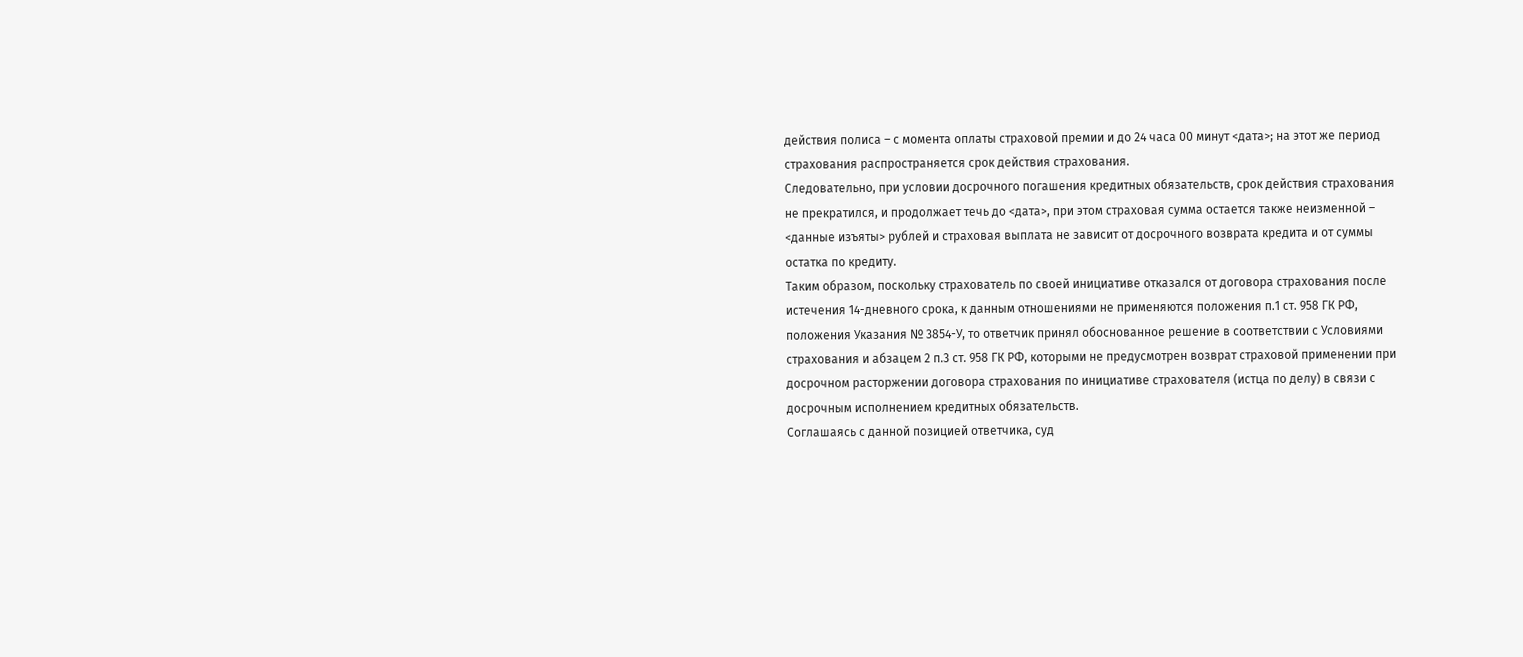действия полиса – с момента оплаты страховой премии и до 24 часа 00 минут <дата>; на этот же период страхования распространяется срок действия страхования.
Следовательно, при условии досрочного погашения кредитных обязательств, срок действия страхования не прекратился, и продолжает течь до <дата>, при этом страховая сумма остается также неизменной – <данные изъяты> рублей и страховая выплата не зависит от досрочного возврата кредита и от суммы остатка по кредиту.
Таким образом, поскольку страхователь по своей инициативе отказался от договора страхования после истечения 14-дневного срока, к данным отношениями не применяются положения п.1 ст. 958 ГК РФ, положения Указания № 3854-У, то ответчик принял обоснованное решение в соответствии с Условиями страхования и абзацем 2 п.3 ст. 958 ГК РФ, которыми не предусмотрен возврат страховой применении при досрочном расторжении договора страхования по инициативе страхователя (истца по делу) в связи с досрочным исполнением кредитных обязательств.
Соглашаясь с данной позицией ответчика, суд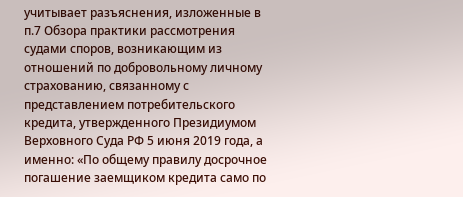учитывает разъяснения, изложенные в п.7 Обзора практики рассмотрения судами споров, возникающим из отношений по добровольному личному страхованию, связанному с представлением потребительского кредита, утвержденного Президиумом Верховного Суда РФ 5 июня 2019 года, а именно: «По общему правилу досрочное погашение заемщиком кредита само по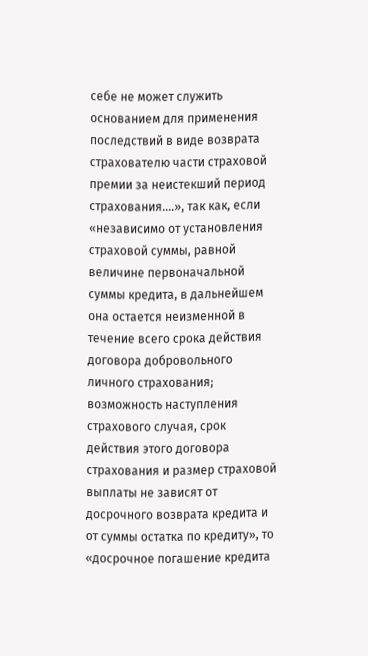себе не может служить основанием для применения последствий в виде возврата страхователю части страховой премии за неистекший период страхования….», так как, если «независимо от установления страховой суммы, равной величине первоначальной суммы кредита, в дальнейшем она остается неизменной в течение всего срока действия договора добровольного личного страхования; возможность наступления страхового случая, срок действия этого договора страхования и размер страховой выплаты не зависят от досрочного возврата кредита и от суммы остатка по кредиту», то «досрочное погашение кредита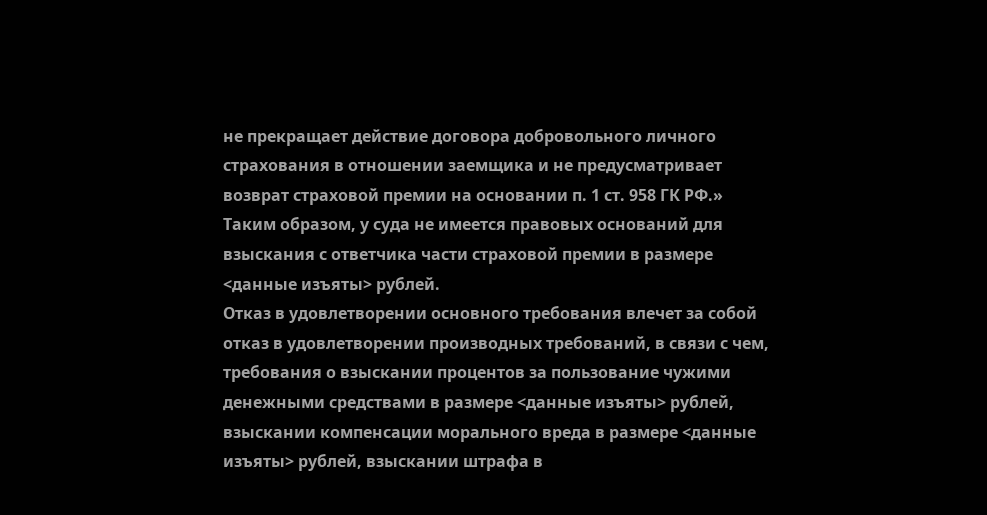не прекращает действие договора добровольного личного страхования в отношении заемщика и не предусматривает возврат страховой премии на основании п. 1 ст. 958 ГК РФ.»
Таким образом, у суда не имеется правовых оснований для взыскания с ответчика части страховой премии в размере <данные изъяты> рублей.
Отказ в удовлетворении основного требования влечет за собой отказ в удовлетворении производных требований, в связи с чем, требования о взыскании процентов за пользование чужими денежными средствами в размере <данные изъяты> рублей, взыскании компенсации морального вреда в размере <данные изъяты> рублей, взыскании штрафа в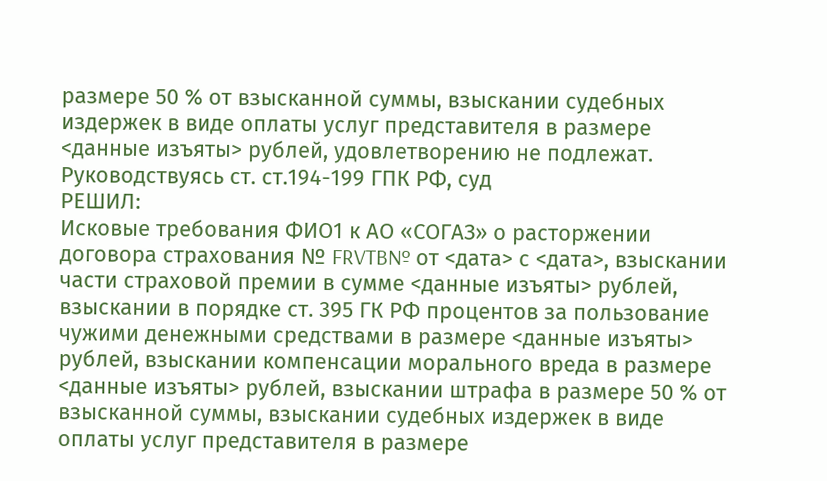размере 50 % от взысканной суммы, взыскании судебных издержек в виде оплаты услуг представителя в размере <данные изъяты> рублей, удовлетворению не подлежат.
Руководствуясь ст. ст.194-199 ГПК РФ, суд
РЕШИЛ:
Исковые требования ФИО1 к АО «СОГАЗ» о расторжении договора страхования № FRVTB№ от <дата> с <дата>, взыскании части страховой премии в сумме <данные изъяты> рублей, взыскании в порядке ст. 395 ГК РФ процентов за пользование чужими денежными средствами в размере <данные изъяты> рублей, взыскании компенсации морального вреда в размере <данные изъяты> рублей, взыскании штрафа в размере 50 % от взысканной суммы, взыскании судебных издержек в виде оплаты услуг представителя в размере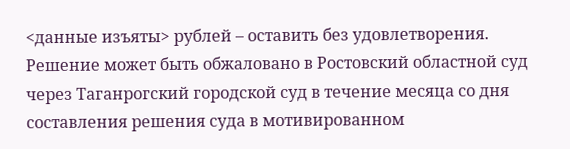<данные изъяты> рублей – оставить без удовлетворения.
Решение может быть обжаловано в Ростовский областной суд через Таганрогский городской суд в течение месяца со дня составления решения суда в мотивированном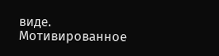виде.
Мотивированное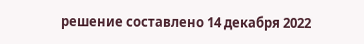решение составлено 14 декабря 2022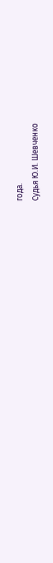года.
Судья Ю.И. Шевченко